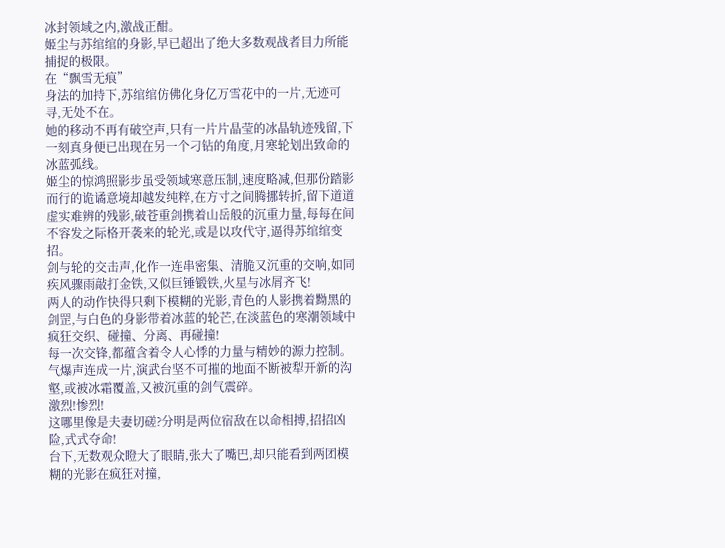冰封领域之内,激战正酣。
姬尘与苏绾绾的身影,早已超出了绝大多数观战者目力所能捕捉的极限。
在“飘雪无痕”
身法的加持下,苏绾绾仿佛化身亿万雪花中的一片,无迹可寻,无处不在。
她的移动不再有破空声,只有一片片晶莹的冰晶轨迹残留,下一刻真身便已出现在另一个刁钻的角度,月寒轮划出致命的冰蓝弧线。
姬尘的惊鸿照影步虽受领域寒意压制,速度略减,但那份踏影而行的诡谲意境却越发纯粹,在方寸之间腾挪转折,留下道道虚实难辨的残影,破苍重剑携着山岳般的沉重力量,每每在间不容发之际格开袭来的轮光,或是以攻代守,逼得苏绾绾变招。
剑与轮的交击声,化作一连串密集、清脆又沉重的交响,如同疾风骤雨敲打金铁,又似巨锤锻铁,火星与冰屑齐飞!
两人的动作快得只剩下模糊的光影,青色的人影携着黝黑的剑罡,与白色的身影带着冰蓝的轮芒,在淡蓝色的寒潮领域中疯狂交织、碰撞、分离、再碰撞!
每一次交锋,都蕴含着令人心悸的力量与精妙的源力控制。气爆声连成一片,演武台坚不可摧的地面不断被犁开新的沟壑,或被冰霜覆盖,又被沉重的剑气震碎。
激烈!惨烈!
这哪里像是夫妻切磋?分明是两位宿敌在以命相搏,招招凶险,式式夺命!
台下,无数观众瞪大了眼睛,张大了嘴巴,却只能看到两团模糊的光影在疯狂对撞,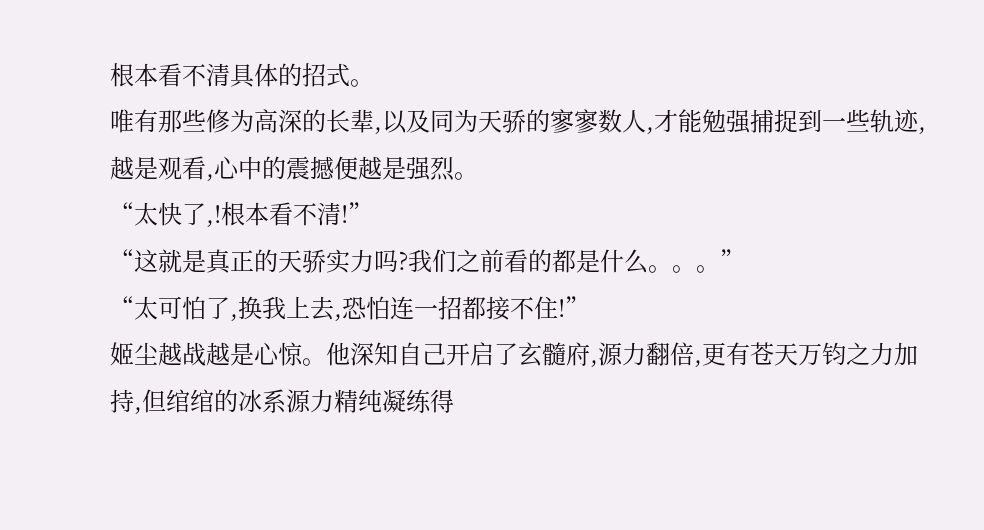根本看不清具体的招式。
唯有那些修为高深的长辈,以及同为天骄的寥寥数人,才能勉强捕捉到一些轨迹,越是观看,心中的震撼便越是强烈。
“太快了,!根本看不清!”
“这就是真正的天骄实力吗?我们之前看的都是什么。。。”
“太可怕了,换我上去,恐怕连一招都接不住!”
姬尘越战越是心惊。他深知自己开启了玄髓府,源力翻倍,更有苍天万钧之力加持,但绾绾的冰系源力精纯凝练得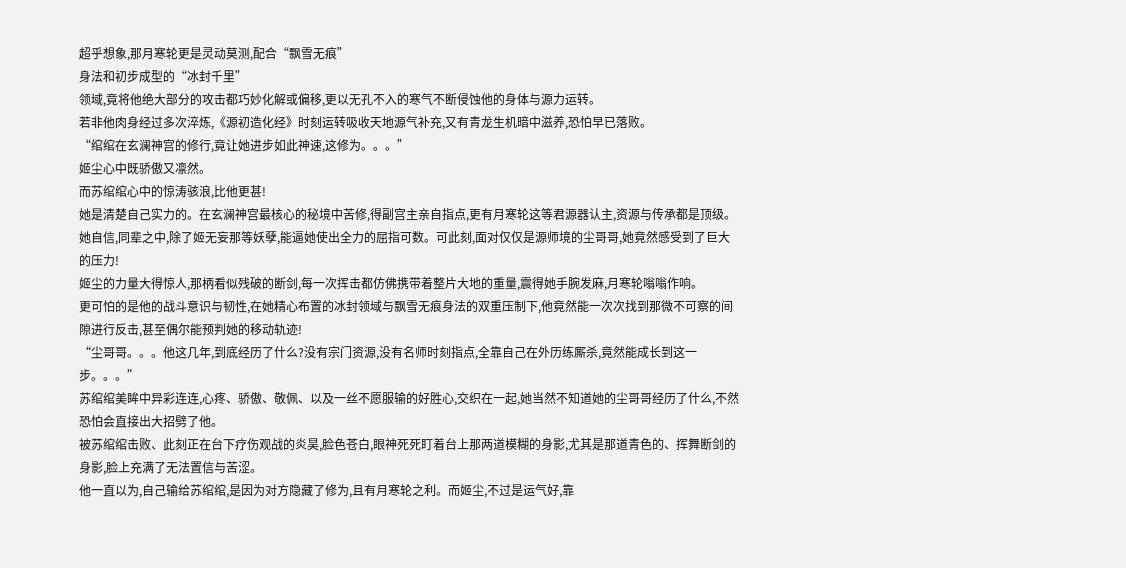超乎想象,那月寒轮更是灵动莫测,配合“飘雪无痕”
身法和初步成型的“冰封千里”
领域,竟将他绝大部分的攻击都巧妙化解或偏移,更以无孔不入的寒气不断侵蚀他的身体与源力运转。
若非他肉身经过多次淬炼,《源初造化经》时刻运转吸收天地源气补充,又有青龙生机暗中滋养,恐怕早已落败。
“绾绾在玄澜神宫的修行,竟让她进步如此神速,这修为。。。”
姬尘心中既骄傲又凛然。
而苏绾绾心中的惊涛骇浪,比他更甚!
她是清楚自己实力的。在玄澜神宫最核心的秘境中苦修,得副宫主亲自指点,更有月寒轮这等君源器认主,资源与传承都是顶级。
她自信,同辈之中,除了姬无妄那等妖孽,能逼她使出全力的屈指可数。可此刻,面对仅仅是源师境的尘哥哥,她竟然感受到了巨大的压力!
姬尘的力量大得惊人,那柄看似残破的断剑,每一次挥击都仿佛携带着整片大地的重量,震得她手腕发麻,月寒轮嗡嗡作响。
更可怕的是他的战斗意识与韧性,在她精心布置的冰封领域与飘雪无痕身法的双重压制下,他竟然能一次次找到那微不可察的间隙进行反击,甚至偶尔能预判她的移动轨迹!
“尘哥哥。。。他这几年,到底经历了什么?没有宗门资源,没有名师时刻指点,全靠自己在外历练厮杀,竟然能成长到这一步。。。”
苏绾绾美眸中异彩连连,心疼、骄傲、敬佩、以及一丝不愿服输的好胜心,交织在一起,她当然不知道她的尘哥哥经历了什么,不然恐怕会直接出大招劈了他。
被苏绾绾击败、此刻正在台下疗伤观战的炎昊,脸色苍白,眼神死死盯着台上那两道模糊的身影,尤其是那道青色的、挥舞断剑的身影,脸上充满了无法置信与苦涩。
他一直以为,自己输给苏绾绾,是因为对方隐藏了修为,且有月寒轮之利。而姬尘,不过是运气好,靠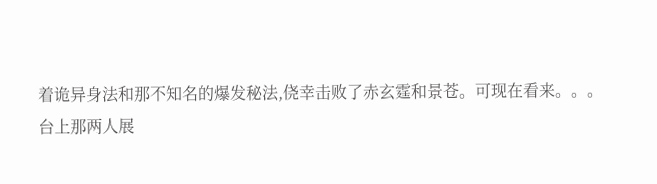着诡异身法和那不知名的爆发秘法,侥幸击败了赤玄霆和景苍。可现在看来。。。
台上那两人展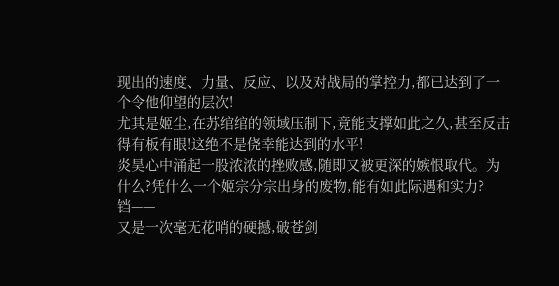现出的速度、力量、反应、以及对战局的掌控力,都已达到了一个令他仰望的层次!
尤其是姬尘,在苏绾绾的领域压制下,竟能支撑如此之久,甚至反击得有板有眼!这绝不是侥幸能达到的水平!
炎昊心中涌起一股浓浓的挫败感,随即又被更深的嫉恨取代。为什么?凭什么一个姬宗分宗出身的废物,能有如此际遇和实力?
铛——
又是一次毫无花哨的硬撼,破苍剑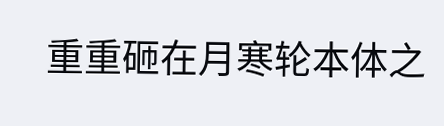重重砸在月寒轮本体之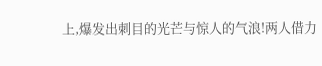上,爆发出刺目的光芒与惊人的气浪!两人借力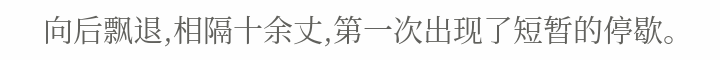向后飘退,相隔十余丈,第一次出现了短暂的停歇。